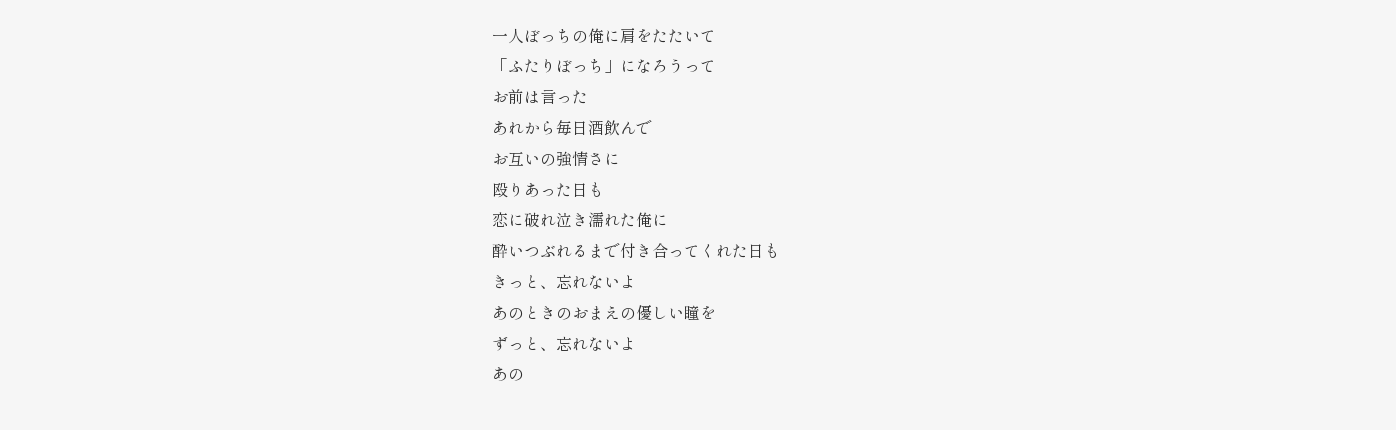一人ぼっちの俺に肩をたたいて
「ふたりぼっち」になろうって
お前は言った
あれから毎日酒飲んで
お互いの強情さに
殴りあった日も
恋に破れ泣き濡れた俺に
酔いつぶれるまで付き合ってくれた日も
きっと、忘れないよ
あのときのおまえの優しい瞳を
ずっと、忘れないよ
あの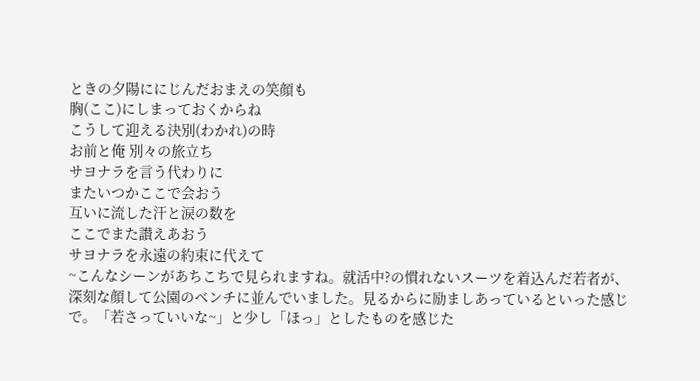ときの夕陽ににじんだおまえの笑顔も
胸(ここ)にしまっておくからね
こうして迎える決別(わかれ)の時
お前と俺 別々の旅立ち
サヨナラを言う代わりに
またいつかここで会おう
互いに流した汗と涙の数を
ここでまた讃えあおう
サヨナラを永遠の約束に代えて
~こんなシーンがあちこちで見られますね。就活中?の慣れないスーツを着込んだ若者が、深刻な顔して公園のベンチに並んでいました。見るからに励ましあっているといった感じで。「若さっていいな~」と少し「ほっ」としたものを感じた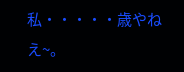私・・・・・歳やねえ~。